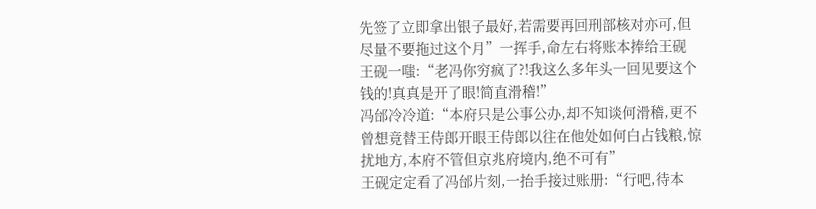先签了立即拿出银子最好,若需要再回刑部核对亦可,但尽量不要拖过这个月”一挥手,命左右将账本捧给王砚
王砚一嗤:“老冯你穷疯了?!我这么多年头一回见要这个钱的!真真是开了眼!简直滑稽!”
冯邰冷冷道:“本府只是公事公办,却不知谈何滑稽,更不曾想竟替王侍郎开眼王侍郎以往在他处如何白占钱粮,惊扰地方,本府不管但京兆府境内,绝不可有”
王砚定定看了冯邰片刻,一抬手接过账册:“行吧,待本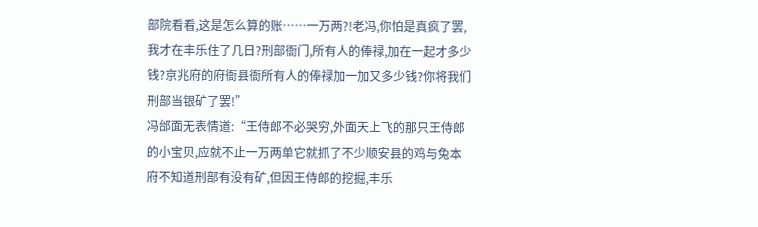部院看看,这是怎么算的账……一万两?!老冯,你怕是真疯了罢,我才在丰乐住了几日?刑部衙门,所有人的俸禄,加在一起才多少钱?京兆府的府衙县衙所有人的俸禄加一加又多少钱?你将我们刑部当银矿了罢!”
冯邰面无表情道:“王侍郎不必哭穷,外面天上飞的那只王侍郎的小宝贝,应就不止一万两单它就抓了不少顺安县的鸡与兔本府不知道刑部有没有矿,但因王侍郎的挖掘,丰乐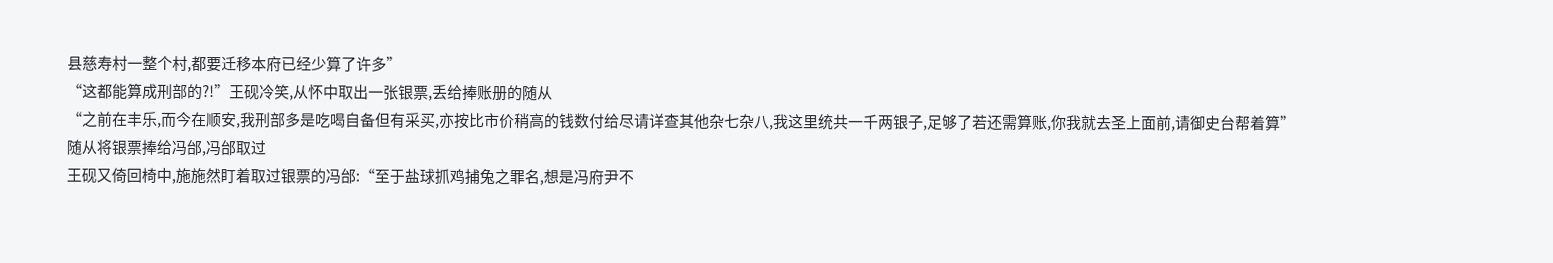县慈寿村一整个村,都要迁移本府已经少算了许多”
“这都能算成刑部的?!”王砚冷笑,从怀中取出一张银票,丢给捧账册的随从
“之前在丰乐,而今在顺安,我刑部多是吃喝自备但有采买,亦按比市价稍高的钱数付给尽请详查其他杂七杂八,我这里统共一千两银子,足够了若还需算账,你我就去圣上面前,请御史台帮着算”
随从将银票捧给冯邰,冯邰取过
王砚又倚回椅中,施施然盯着取过银票的冯邰:“至于盐球抓鸡捕兔之罪名,想是冯府尹不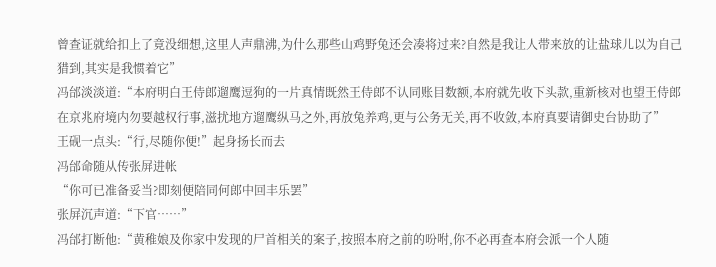曾查证就给扣上了竟没细想,这里人声鼎沸,为什么那些山鸡野兔还会凑将过来?自然是我让人带来放的让盐球儿以为自己猎到,其实是我惯着它”
冯邰淡淡道:“本府明白王侍郎遛鹰逗狗的一片真情既然王侍郎不认同账目数额,本府就先收下头款,重新核对也望王侍郎在京兆府境内勿要越权行事,滋扰地方遛鹰纵马之外,再放兔养鸡,更与公务无关,再不收敛,本府真要请御史台协助了”
王砚一点头:“行,尽随你便!”起身扬长而去
冯邰命随从传张屏进帐
“你可已准备妥当?即刻便陪同何郎中回丰乐罢”
张屏沉声道:“下官……”
冯邰打断他:“黄稚娘及你家中发现的尸首相关的案子,按照本府之前的吩咐,你不必再查本府会派一个人随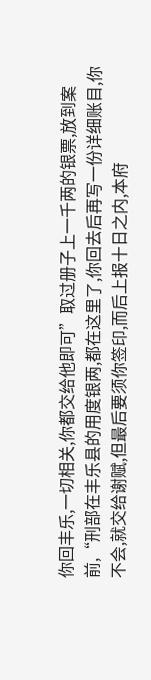你回丰乐,一切相关,你都交给他即可”取过册子上一千两的银票,放到案前,“刑部在丰乐县的用度银两,都在这里了,你回去后再写一份详细账目,你不会,就交给谢赋,但最后要须你签印,而后上报十日之内,本府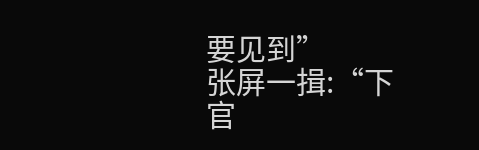要见到”
张屏一揖:“下官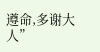遵命,多谢大人”